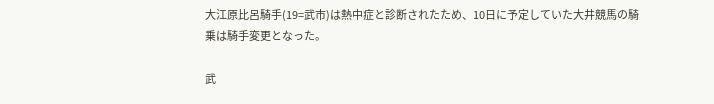大江原比呂騎手(19=武市)は熱中症と診断されたため、10日に予定していた大井競馬の騎乗は騎手変更となった。

武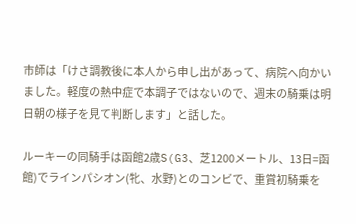市師は「けさ調教後に本人から申し出があって、病院へ向かいました。軽度の熱中症で本調子ではないので、週末の騎乗は明日朝の様子を見て判断します」と話した。

ルーキーの同騎手は函館2歳S(G3、芝1200メートル、13日=函館)でラインパシオン(牝、水野)とのコンビで、重賞初騎乗を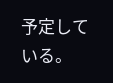予定している。